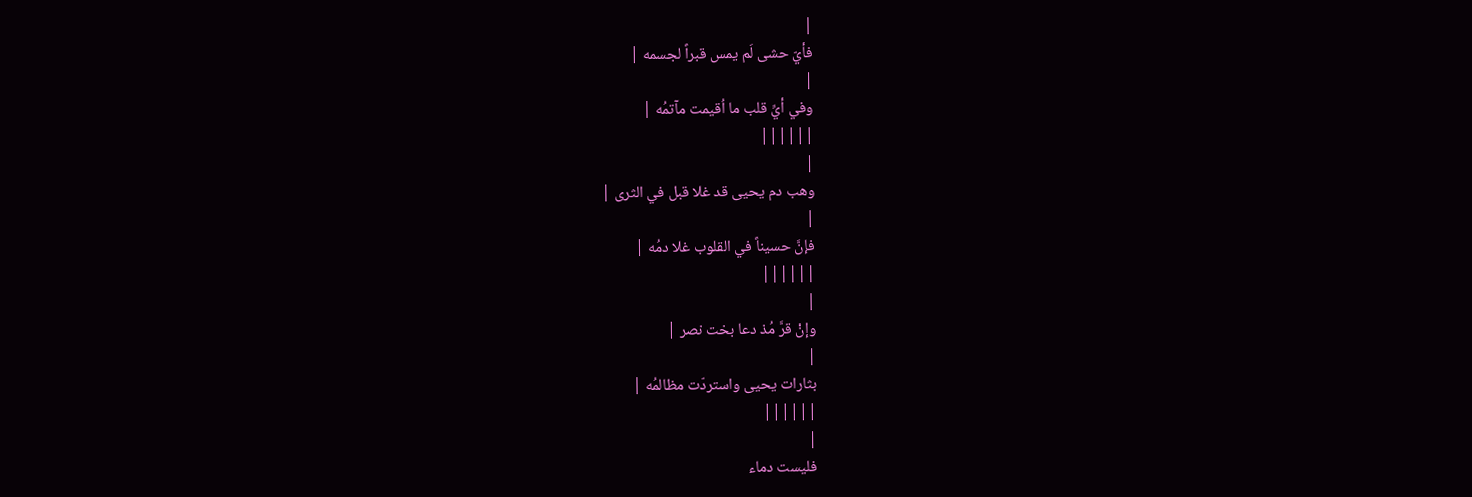|
فأيّ حشى لَم يمس قبراً لجسمه |
|
وفي أيِّ قلب ما اُقيمت مآتمُه |
||||||
|
وهب دم يحيى قد غلا قبل في الثرى |
|
فإنَّ حسيناً في القلوب غلا دمُه |
||||||
|
وإنْ قرَّ مُذ دعا بخت نصر |
|
بثارات يحيى واستردّت مظالمُه |
||||||
|
فليست دماء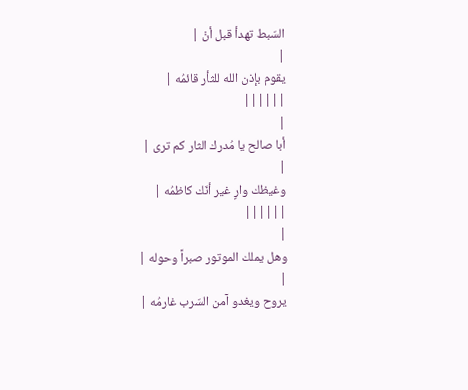السّبط تهدأ قبل أنْ |
|
يقوم بإذن الله للثأر قائمُه |
||||||
|
أبا صالح يا مُدرك الثار كم ترى |
|
وغيظك وارٍ غير أنّك كاظمُه |
||||||
|
وهل يملك الموتور صبراً وحوله |
|
يروح ويغدو آمن السّرب غارمُه |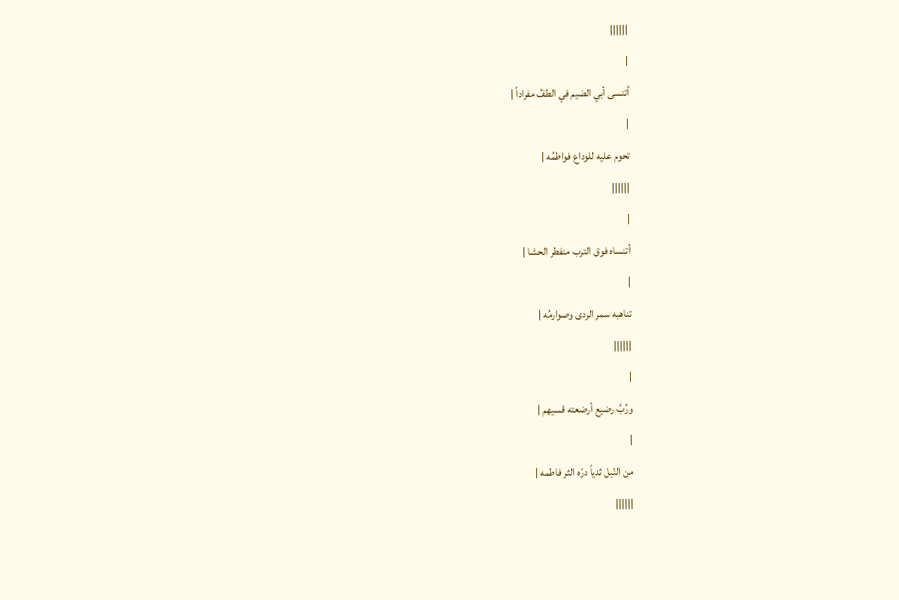||||||
|
أتنسى أبي الضيم في الطفِّ مفراداً |
|
تحوم عليه للوداع فواطمُه |
||||||
|
أتنساه فوق الترب منفطر الحشا |
|
تناهبه سمر الردى وصوارمُه |
||||||
|
ورُبَّ رضيع أرضعته قسيهم |
|
من النّبل ثدياً درّه الثر فاطمه |
||||||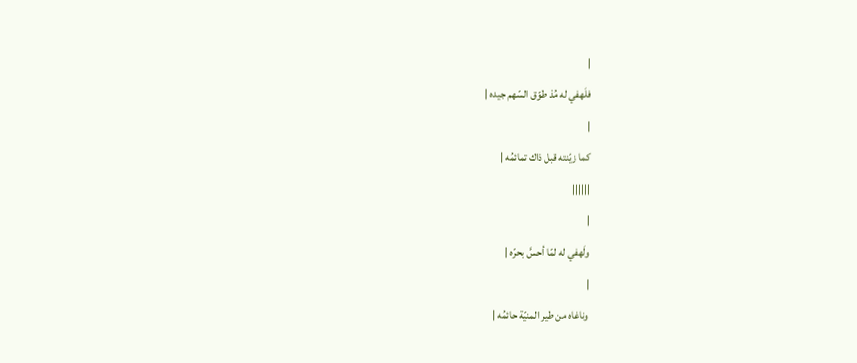|
فلَهفي له مُذ طوّق السّهم جيده |
|
كما زيّنته قبل ذاك تمائمُه |
||||||
|
ولَهفي له لمّا أحسَّ بحرّه |
|
وناغاه من طير المنيّة حائمُه |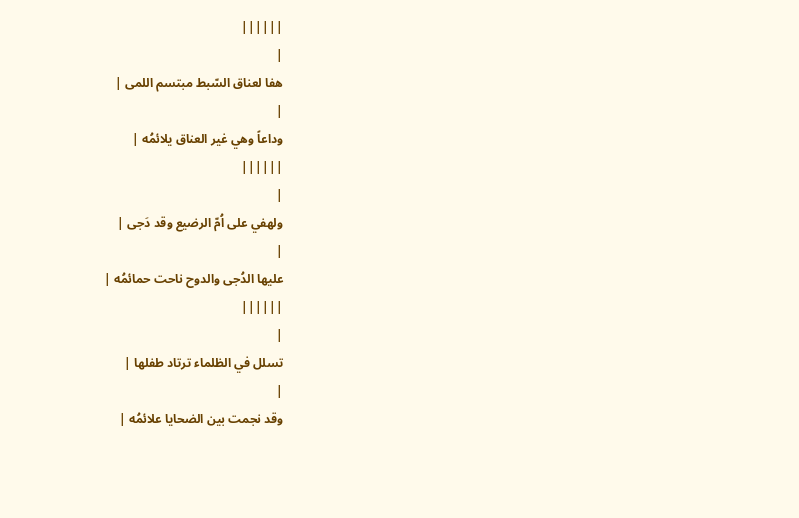||||||
|
هفا لعناق السّبط مبتسم اللمى |
|
وداعاً وهي غير العناق يلائمُه |
||||||
|
ولهفي على اُمّ الرضيع وقد دَجى |
|
عليها الدُجى والدوح ناحت حمائمُه |
||||||
|
تسلل في الظلماء ترتاد طفلها |
|
وقد نجمت بين الضحايا علائمُه |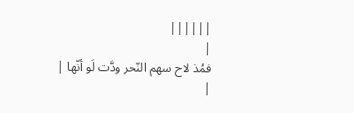||||||
|
فمُذ لاح سهم النّحر ودَّت لَو أنّها |
|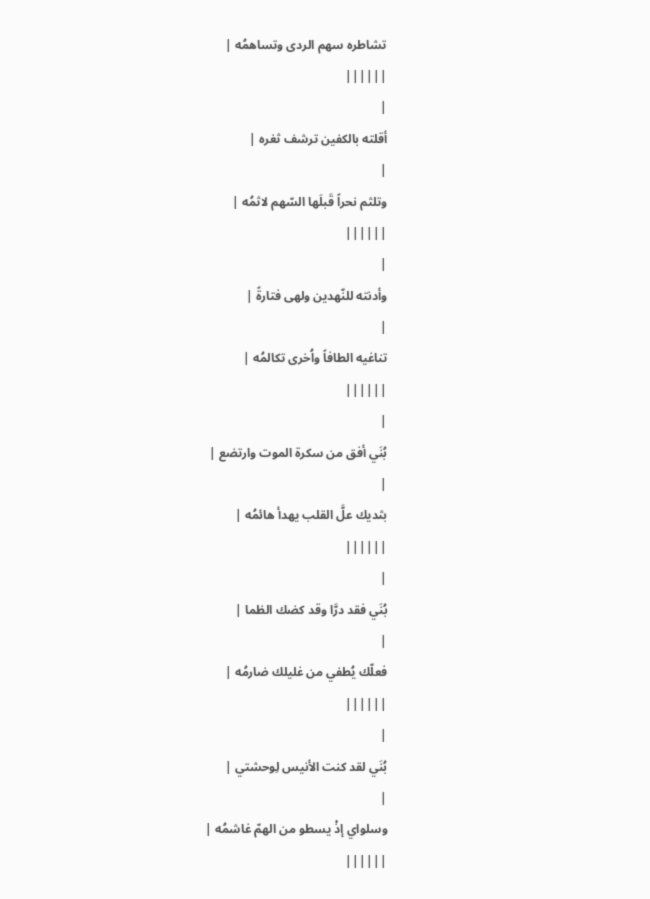تشاطره سهم الردى وتساهمُه |
||||||
|
أقلته بالكفين ترشف ثغره |
|
وتلثم نحراً قَبلَها السّهم لاثمُه |
||||||
|
وأدنته للنّهدين ولهى فتارةً |
|
تناغيه الطافاً واُخرى تكالمُه |
||||||
|
بُنَي أفق من سكرة الموت وارتضع |
|
بثديك علَّ القلب يهدأ هائمُه |
||||||
|
بُنَي فقد درَّا وقد كضك الظما |
|
فعلّك يُطفي من غليلك ضارمُه |
||||||
|
بُنَي لقد كنت الأنيس لِوحشتي |
|
وسلواي إذْ يسطو من الهمّ غاشمُه |
||||||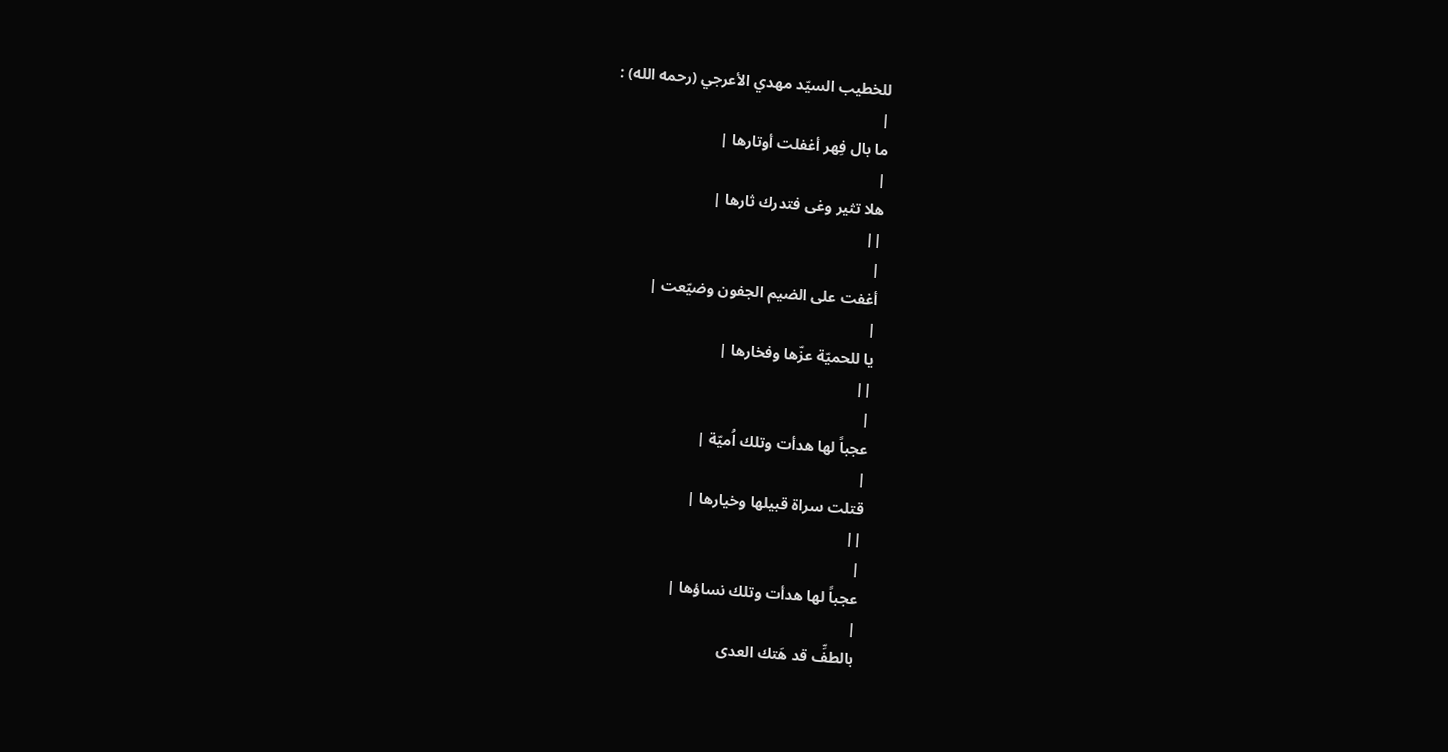للخطيب السيّد مهدي الأعرجي (رحمه الله) :
|
ما بال فِهر أغفلت أوتارها |
|
هلا تثير وغى فتدرك ثارها |
||
|
أغفت على الضيم الجفون وضيّعت |
|
يا للحميّة عزّها وفخارها |
||
|
عجباً لها هدأت وتلك اُميّة |
|
قتلت سراة قبيلها وخيارها |
||
|
عجباً لها هدأت وتلك نساؤها |
|
بالطفِّ قد هَتك العدى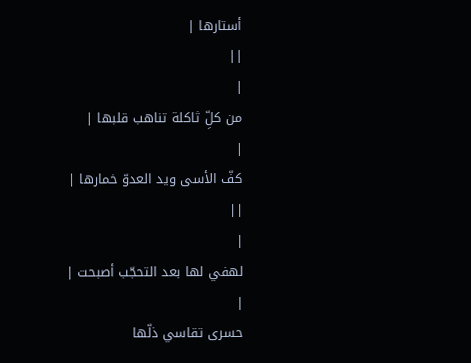أستارها |
||
|
من كلِّ ثاكلة تناهب قلبها |
|
كفّ الأسى ويد العدوّ خمارها |
||
|
لهفي لها بعد التحجّب أصبحت |
|
حسرى تقاسي ذلّها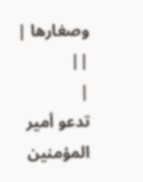وصغارها |
||
|
تدعو أمير المؤمنين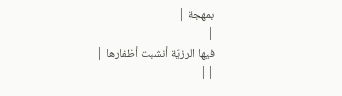بمهجة |
|
فيها الرزيّة أنشبت أظفارها |
||